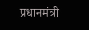प्रधानमंत्री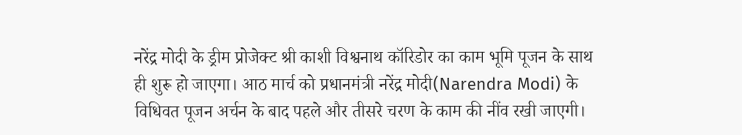नरेंद्र मोदी के ड्रीम प्रोजेक्ट श्री काशी विश्वनाथ कॉरिडोर का काम भूमि पूजन के साथ ही शुरू हो जाएगा। आठ मार्च को प्रधानमंत्री नरेंद्र मोदी(Narendra Modi) के विधिवत पूजन अर्चन के बाद पहले और तीसरे चरण के काम की नींव रखी जाएगी।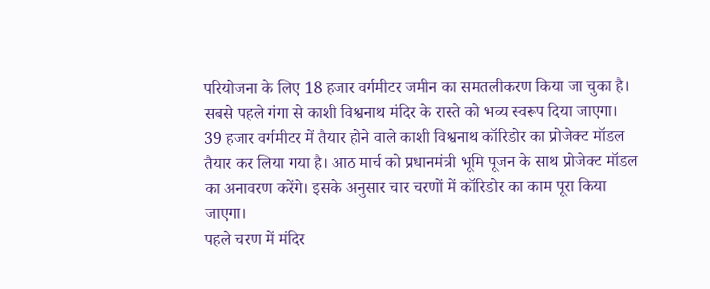परियोजना के लिए 18 हजार वर्गमीटर जमीन का समतलीकरण किया जा चुका है। सबसे पहले गंगा से काशी विश्वनाथ मंदिर के रास्ते को भव्य स्वरूप दिया जाएगा।
39 हजार वर्गमीटर में तैयार होने वाले काशी विश्वनाथ कॉरिडोर का प्रोजेक्ट मॉडल तैयार कर लिया गया है। आठ मार्च को प्रधानमंत्री भूमि पूजन के साथ प्रोजेक्ट मॉडल का अनावरण करेंगे। इसके अनुसार चार चरणों में कॉरिडोर का काम पूरा किया जाएगा।
पहले चरण में मंदिर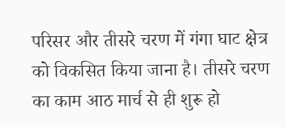परिसर और तीसरे चरण में गंगा घाट क्षेत्र को विकसित किया जाना है। तीसरे चरण का काम आठ मार्च से ही शुरू हो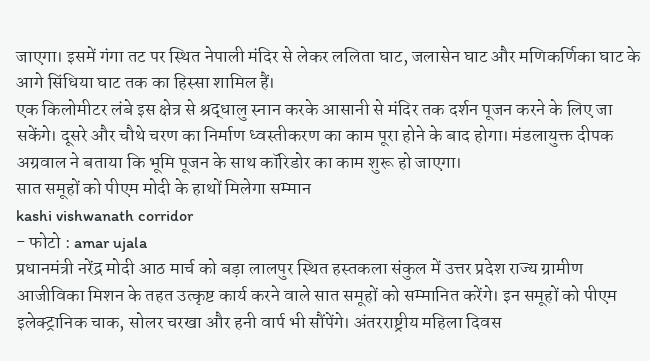जाएगा। इसमें गंगा तट पर स्थित नेपाली मंदिर से लेकर ललिता घाट, जलासेन घाट और मणिकर्णिका घाट के आगे सिंधिया घाट तक का हिस्सा शामिल हैं।
एक किलोमीटर लंबे इस क्षेत्र से श्रद्धालु स्नान करके आसानी से मंदिर तक दर्शन पूजन करने के लिए जा सकेंगे। दूसरे और चौथे चरण का निर्माण ध्वस्तीकरण का काम पूरा होने के बाद होगा। मंडलायुक्त दीपक अग्रवाल ने बताया कि भूमि पूजन के साथ कॉरिडोर का काम शुरू हो जाएगा।
सात समूहों को पीएम मोदी के हाथों मिलेगा सम्मान
kashi vishwanath corridor
- फोटो : amar ujala
प्रधानमंत्री नरेंद्र मोदी आठ मार्च को बड़ा लालपुर स्थित हस्तकला संकुल में उत्तर प्रदेश राज्य ग्रामीण आजीविका मिशन के तहत उत्कृष्ट कार्य करने वाले सात समूहों को सम्मानित करेंगे। इन समूहों को पीएम इलेक्ट्रानिक चाक, सोलर चरखा और हनी वार्प भी सौंपेंगे। अंतरराष्ट्रीय महिला दिवस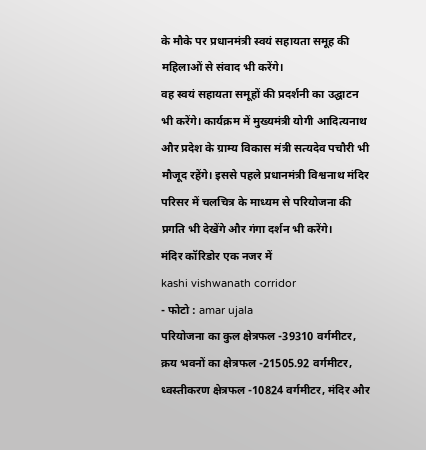के मौके पर प्रधानमंत्री स्वयं सहायता समूह की महिलाओं से संवाद भी करेंगे।
वह स्वयं सहायता समूहों की प्रदर्शनी का उद्घाटन भी करेंगे। कार्यक्रम में मुख्यमंत्री योगी आदित्यनाथ और प्रदेश के ग्राम्य विकास मंत्री सत्यदेव पचौरी भी मौजूद रहेंगे। इससे पहले प्रधानमंत्री विश्वनाथ मंदिर परिसर में चलचित्र के माध्यम से परियोजना की प्रगति भी देखेंगे और गंगा दर्शन भी करेंगे।
मंदिर कॉरिडोर एक नजर में
kashi vishwanath corridor
- फोटो : amar ujala
परियोजना का कुल क्षेत्रफल -39310 वर्गमीटर, क्रय भवनों का क्षेत्रफल -21505.92 वर्गमीटर, ध्वस्तीकरण क्षेत्रफल -10824 वर्गमीटर, मंदिर और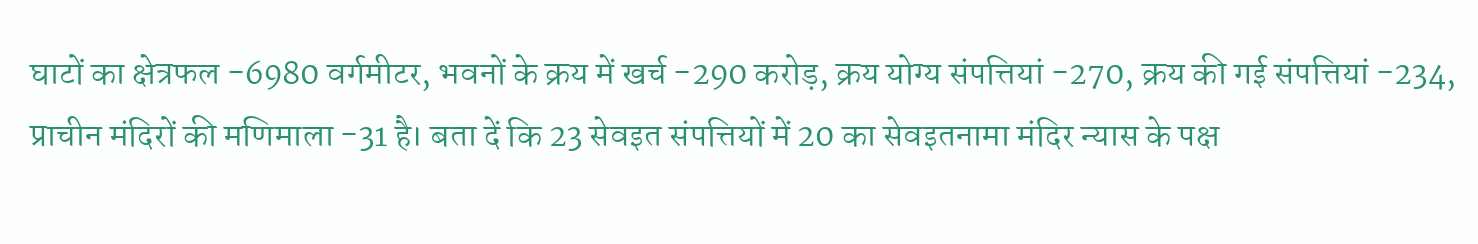घाटों का क्षेत्रफल -6980 वर्गमीटर, भवनों के क्रय में खर्च -290 करोड़, क्रय योग्य संपत्तियां -270, क्रय की गई संपत्तियां -234, प्राचीन मंदिरों की मणिमाला -31 है। बता दें कि 23 सेवइत संपत्तियों में 20 का सेवइतनामा मंदिर न्यास के पक्ष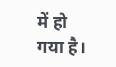में हो गया है।